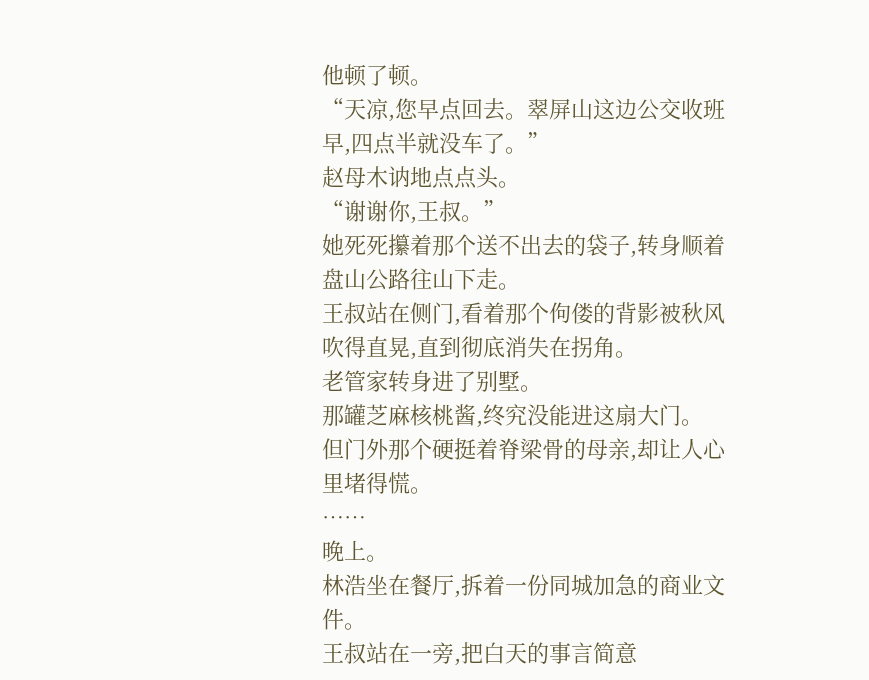他顿了顿。
“天凉,您早点回去。翠屏山这边公交收班早,四点半就没车了。”
赵母木讷地点点头。
“谢谢你,王叔。”
她死死攥着那个送不出去的袋子,转身顺着盘山公路往山下走。
王叔站在侧门,看着那个佝偻的背影被秋风吹得直晃,直到彻底消失在拐角。
老管家转身进了别墅。
那罐芝麻核桃酱,终究没能进这扇大门。
但门外那个硬挺着脊梁骨的母亲,却让人心里堵得慌。
……
晚上。
林浩坐在餐厅,拆着一份同城加急的商业文件。
王叔站在一旁,把白天的事言简意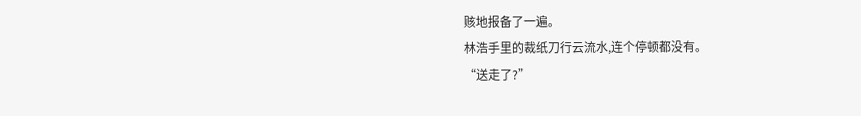赅地报备了一遍。
林浩手里的裁纸刀行云流水,连个停顿都没有。
“送走了?”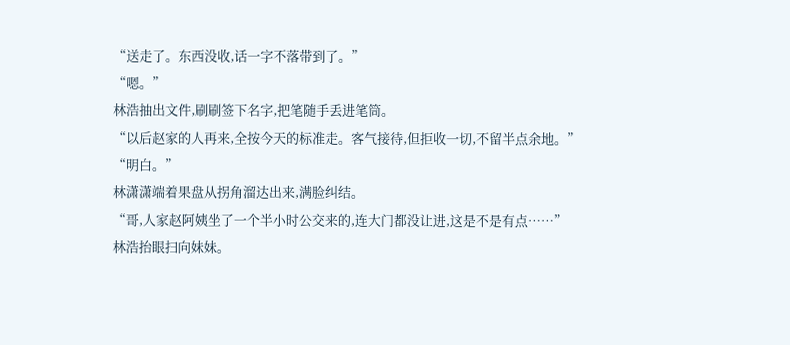“送走了。东西没收,话一字不落带到了。”
“嗯。”
林浩抽出文件,刷刷签下名字,把笔随手丢进笔筒。
“以后赵家的人再来,全按今天的标准走。客气接待,但拒收一切,不留半点余地。”
“明白。”
林潇潇端着果盘从拐角溜达出来,满脸纠结。
“哥,人家赵阿姨坐了一个半小时公交来的,连大门都没让进,这是不是有点……”
林浩抬眼扫向妹妹。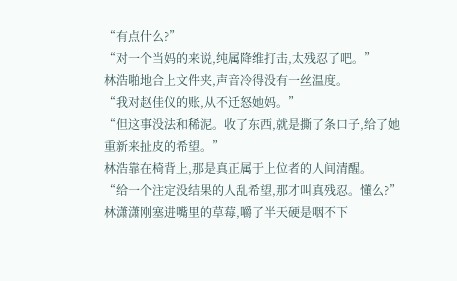“有点什么?”
“对一个当妈的来说,纯属降维打击,太残忍了吧。”
林浩啪地合上文件夹,声音冷得没有一丝温度。
“我对赵佳仪的账,从不迁怒她妈。”
“但这事没法和稀泥。收了东西,就是撕了条口子,给了她重新来扯皮的希望。”
林浩靠在椅背上,那是真正属于上位者的人间清醒。
“给一个注定没结果的人乱希望,那才叫真残忍。懂么?”
林潇潇刚塞进嘴里的草莓,嚼了半天硬是咽不下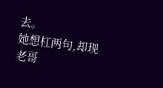去。
她想杠两句,却现老哥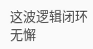这波逻辑闭环无懈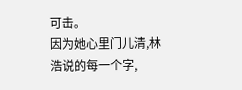可击。
因为她心里门儿清,林浩说的每一个字,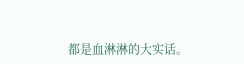都是血淋淋的大实话。